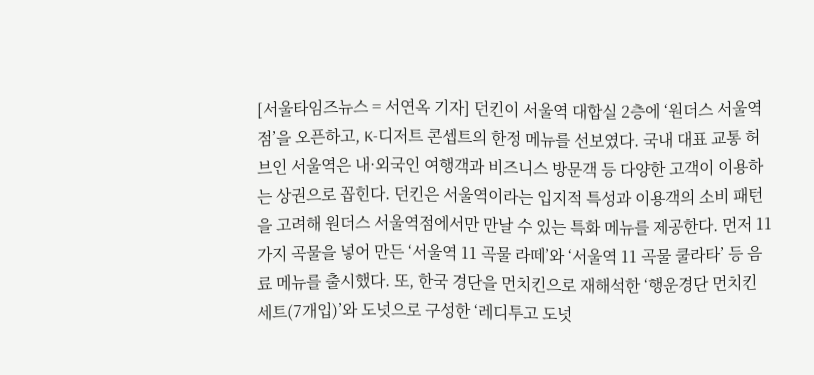[서울타임즈뉴스 = 서연옥 기자] 던킨이 서울역 대합실 2층에 ‘원더스 서울역점’을 오픈하고, K-디저트 콘셉트의 한정 메뉴를 선보였다. 국내 대표 교통 허브인 서울역은 내·외국인 여행객과 비즈니스 방문객 등 다양한 고객이 이용하는 상권으로 꼽힌다. 던킨은 서울역이라는 입지적 특성과 이용객의 소비 패턴을 고려해 원더스 서울역점에서만 만날 수 있는 특화 메뉴를 제공한다. 먼저 11가지 곡물을 넣어 만든 ‘서울역 11 곡물 라떼’와 ‘서울역 11 곡물 쿨라타’ 등 음료 메뉴를 출시했다. 또, 한국 경단을 먼치킨으로 재해석한 ‘행운경단 먼치킨 세트(7개입)’와 도넛으로 구성한 ‘레디투고 도넛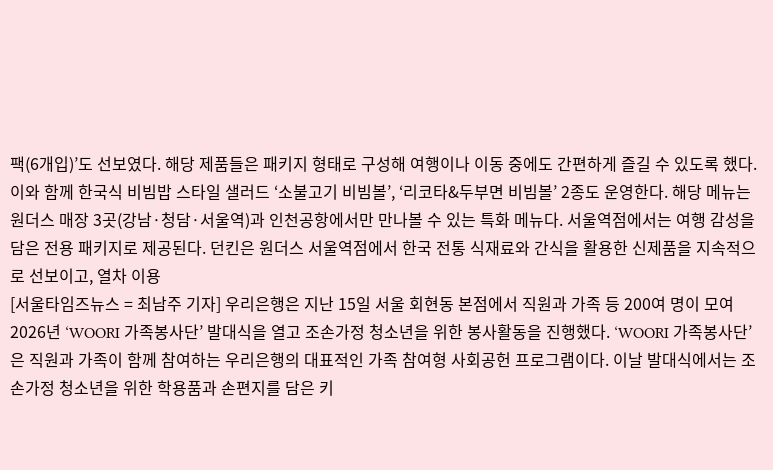팩(6개입)’도 선보였다. 해당 제품들은 패키지 형태로 구성해 여행이나 이동 중에도 간편하게 즐길 수 있도록 했다. 이와 함께 한국식 비빔밥 스타일 샐러드 ‘소불고기 비빔볼’, ‘리코타&두부면 비빔볼’ 2종도 운영한다. 해당 메뉴는 원더스 매장 3곳(강남·청담·서울역)과 인천공항에서만 만나볼 수 있는 특화 메뉴다. 서울역점에서는 여행 감성을 담은 전용 패키지로 제공된다. 던킨은 원더스 서울역점에서 한국 전통 식재료와 간식을 활용한 신제품을 지속적으로 선보이고, 열차 이용
[서울타임즈뉴스 = 최남주 기자] 우리은행은 지난 15일 서울 회현동 본점에서 직원과 가족 등 200여 명이 모여 2026년 ‘WOORI 가족봉사단’ 발대식을 열고 조손가정 청소년을 위한 봉사활동을 진행했다. ‘WOORI 가족봉사단’은 직원과 가족이 함께 참여하는 우리은행의 대표적인 가족 참여형 사회공헌 프로그램이다. 이날 발대식에서는 조손가정 청소년을 위한 학용품과 손편지를 담은 키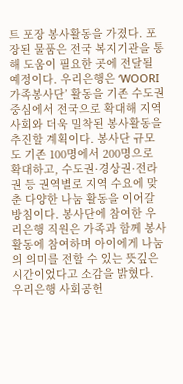트 포장 봉사활동을 가졌다. 포장된 물품은 전국 복지기관을 통해 도움이 필요한 곳에 전달될 예정이다. 우리은행은 ‘WOORI 가족봉사단’ 활동을 기존 수도권 중심에서 전국으로 확대해 지역사회와 더욱 밀착된 봉사활동을 추진할 계획이다. 봉사단 규모도 기존 100명에서 200명으로 확대하고, 수도권·경상권·전라권 등 권역별로 지역 수요에 맞춘 다양한 나눔 활동을 이어갈 방침이다. 봉사단에 참여한 우리은행 직원은 가족과 함께 봉사활동에 참여하며 아이에게 나눔의 의미를 전할 수 있는 뜻깊은 시간이었다고 소감을 밝혔다. 우리은행 사회공헌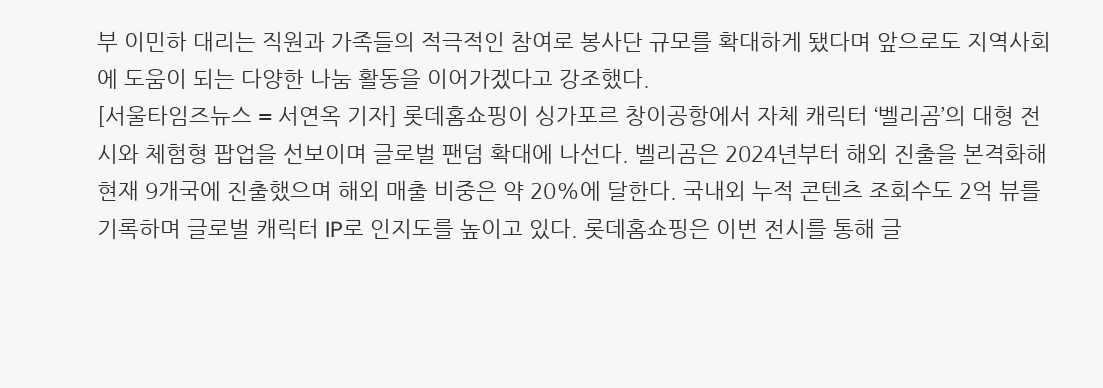부 이민하 대리는 직원과 가족들의 적극적인 참여로 봉사단 규모를 확대하게 됐다며 앞으로도 지역사회에 도움이 되는 다양한 나눔 활동을 이어가겠다고 강조했다.
[서울타임즈뉴스 = 서연옥 기자] 롯데홈쇼핑이 싱가포르 창이공항에서 자체 캐릭터 ‘벨리곰’의 대형 전시와 체험형 팝업을 선보이며 글로벌 팬덤 확대에 나선다. 벨리곰은 2024년부터 해외 진출을 본격화해 현재 9개국에 진출했으며 해외 매출 비중은 약 20%에 달한다. 국내외 누적 콘텐츠 조회수도 2억 뷰를 기록하며 글로벌 캐릭터 IP로 인지도를 높이고 있다. 롯데홈쇼핑은 이번 전시를 통해 글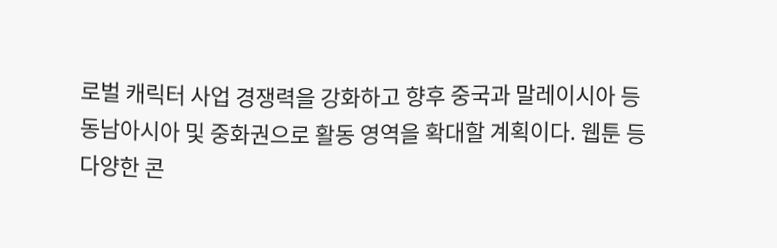로벌 캐릭터 사업 경쟁력을 강화하고 향후 중국과 말레이시아 등 동남아시아 및 중화권으로 활동 영역을 확대할 계획이다. 웹툰 등 다양한 콘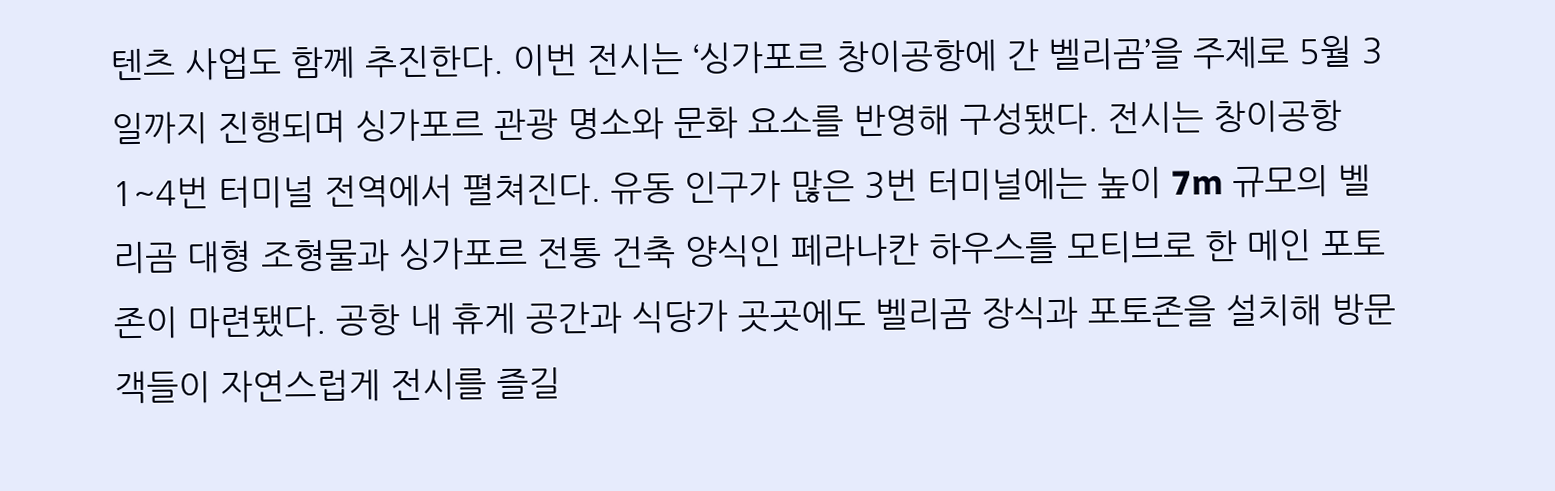텐츠 사업도 함께 추진한다. 이번 전시는 ‘싱가포르 창이공항에 간 벨리곰’을 주제로 5월 3일까지 진행되며 싱가포르 관광 명소와 문화 요소를 반영해 구성됐다. 전시는 창이공항 1~4번 터미널 전역에서 펼쳐진다. 유동 인구가 많은 3번 터미널에는 높이 7m 규모의 벨리곰 대형 조형물과 싱가포르 전통 건축 양식인 페라나칸 하우스를 모티브로 한 메인 포토존이 마련됐다. 공항 내 휴게 공간과 식당가 곳곳에도 벨리곰 장식과 포토존을 설치해 방문객들이 자연스럽게 전시를 즐길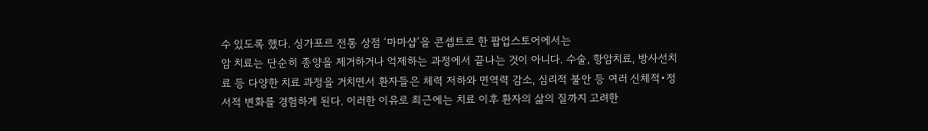수 있도록 했다. 싱가포르 전통 상점 ‘마마샵’을 콘셉트로 한 팝업스토어에서는
암 치료는 단순히 종양을 제거하거나 억제하는 과정에서 끝나는 것이 아니다. 수술, 항암치료, 방사선치료 등 다양한 치료 과정을 거치면서 환자들은 체력 저하와 면역력 감소, 심리적 불안 등 여러 신체적•정서적 변화를 경험하게 된다. 이러한 이유로 최근에는 치료 이후 환자의 삶의 질까지 고려한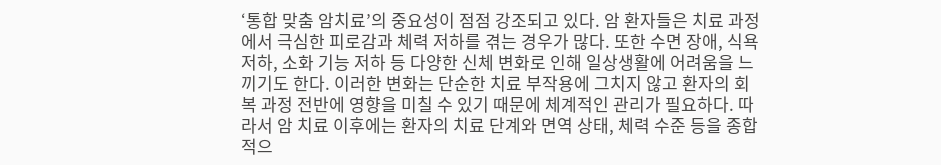‘통합 맞춤 암치료’의 중요성이 점점 강조되고 있다. 암 환자들은 치료 과정에서 극심한 피로감과 체력 저하를 겪는 경우가 많다. 또한 수면 장애, 식욕 저하, 소화 기능 저하 등 다양한 신체 변화로 인해 일상생활에 어려움을 느끼기도 한다. 이러한 변화는 단순한 치료 부작용에 그치지 않고 환자의 회복 과정 전반에 영향을 미칠 수 있기 때문에 체계적인 관리가 필요하다. 따라서 암 치료 이후에는 환자의 치료 단계와 면역 상태, 체력 수준 등을 종합적으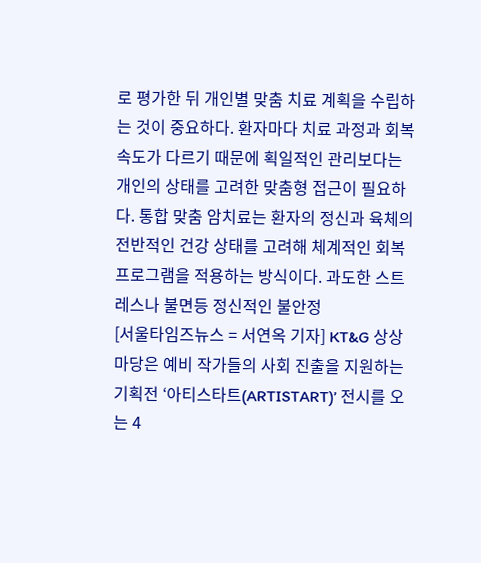로 평가한 뒤 개인별 맞춤 치료 계획을 수립하는 것이 중요하다. 환자마다 치료 과정과 회복 속도가 다르기 때문에 획일적인 관리보다는 개인의 상태를 고려한 맞춤형 접근이 필요하다. 통합 맞춤 암치료는 환자의 정신과 육체의 전반적인 건강 상태를 고려해 체계적인 회복 프로그램을 적용하는 방식이다. 과도한 스트레스나 불면등 정신적인 불안정
[서울타임즈뉴스 = 서연옥 기자] KT&G 상상마당은 예비 작가들의 사회 진출을 지원하는 기획전 ‘아티스타트(ARTISTART)’ 전시를 오는 4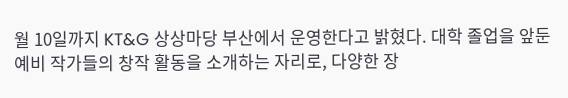월 10일까지 KT&G 상상마당 부산에서 운영한다고 밝혔다. 대학 졸업을 앞둔 예비 작가들의 창작 활동을 소개하는 자리로, 다양한 장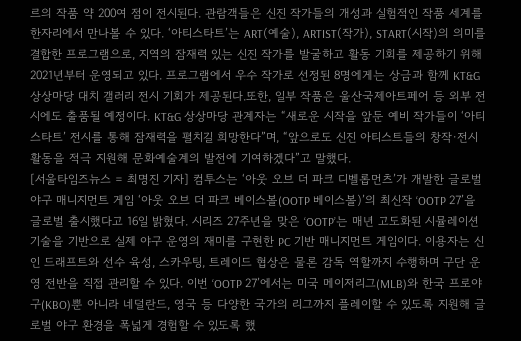르의 작품 약 200여 점이 전시된다. 관람객들은 신진 작가들의 개성과 실험적인 작품 세계를 한자리에서 만나볼 수 있다. ‘아티스타트’는 ART(예술), ARTIST(작가), START(시작)의 의미를 결합한 프로그램으로, 지역의 잠재력 있는 신진 작가를 발굴하고 활동 기회를 제공하기 위해 2021년부터 운영되고 있다. 프로그램에서 우수 작가로 선정된 8명에게는 상금과 함께 KT&G 상상마당 대치 갤러리 전시 기회가 제공된다.또한, 일부 작품은 울산국제아트페어 등 외부 전시에도 출품될 예정이다. KT&G 상상마당 관계자는 “새로운 시작을 앞둔 예비 작가들이 ‘아티스타트’ 전시를 통해 잠재력을 펼치길 희망한다”며, “앞으로도 신진 아티스트들의 창작·전시 활동을 적극 지원해 문화예술계의 발전에 기여하겠다”고 말했다.
[서울타임즈뉴스 = 최명진 기자] 컴투스는 ‘아웃 오브 더 파크 디벨롭먼츠’가 개발한 글로벌 야구 매니지먼트 게임 ‘아웃 오브 더 파크 베이스볼(OOTP 베이스볼)’의 최신작 ‘OOTP 27’을 글로벌 출시했다고 16일 밝혔다. 시리즈 27주년을 맞은 ‘OOTP’는 매년 고도화된 시뮬레이션 기술을 기반으로 실제 야구 운영의 재미를 구현한 PC 기반 매니지먼트 게임이다. 이용자는 신인 드래프트와 선수 육성, 스카우팅, 트레이드 협상은 물론 감독 역할까지 수행하며 구단 운영 전반을 직접 관리할 수 있다. 이번 ‘OOTP 27’에서는 미국 메이저리그(MLB)와 한국 프로야구(KBO)뿐 아니라 네덜란드, 영국 등 다양한 국가의 리그까지 플레이할 수 있도록 지원해 글로벌 야구 환경을 폭넓게 경험할 수 있도록 했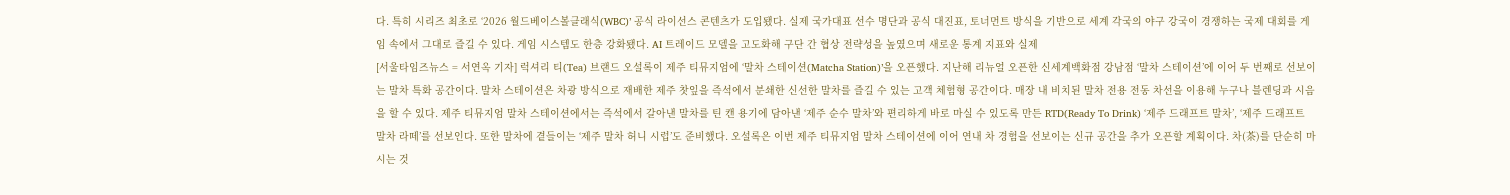다. 특히 시리즈 최초로 ‘2026 월드베이스볼클래식(WBC)’ 공식 라이선스 콘텐츠가 도입됐다. 실제 국가대표 선수 명단과 공식 대진표, 토너먼트 방식을 기반으로 세계 각국의 야구 강국이 경쟁하는 국제 대회를 게임 속에서 그대로 즐길 수 있다. 게임 시스템도 한층 강화됐다. AI 트레이드 모델을 고도화해 구단 간 협상 전략성을 높였으며 새로운 통계 지표와 실제
[서울타임즈뉴스 = 서연옥 기자] 럭셔리 티(Tea) 브랜드 오설록이 제주 티뮤지엄에 ‘말차 스테이션(Matcha Station)’을 오픈했다. 지난해 리뉴얼 오픈한 신세계백화점 강남점 ‘말차 스테이션’에 이어 두 번째로 선보이는 말차 특화 공간이다. 말차 스테이션은 차광 방식으로 재배한 제주 찻잎을 즉석에서 분쇄한 신선한 말차를 즐길 수 있는 고객 체험형 공간이다. 매장 내 비치된 말차 전용 전동 차선을 이용해 누구나 블렌딩과 시음을 할 수 있다. 제주 티뮤지엄 말차 스테이션에서는 즉석에서 갈아낸 말차를 틴 캔 용기에 담아낸 ‘제주 순수 말차’와 편리하게 바로 마실 수 있도록 만든 RTD(Ready To Drink) ‘제주 드래프트 말차’, ‘제주 드래프트 말차 라떼’를 선보인다. 또한 말차에 곁들이는 ‘제주 말차 허니 시럽’도 준비했다. 오설록은 이번 제주 티뮤지엄 말차 스테이션에 이어 연내 차 경험을 선보이는 신규 공간을 추가 오픈할 계획이다. 차(茶)를 단순히 마시는 것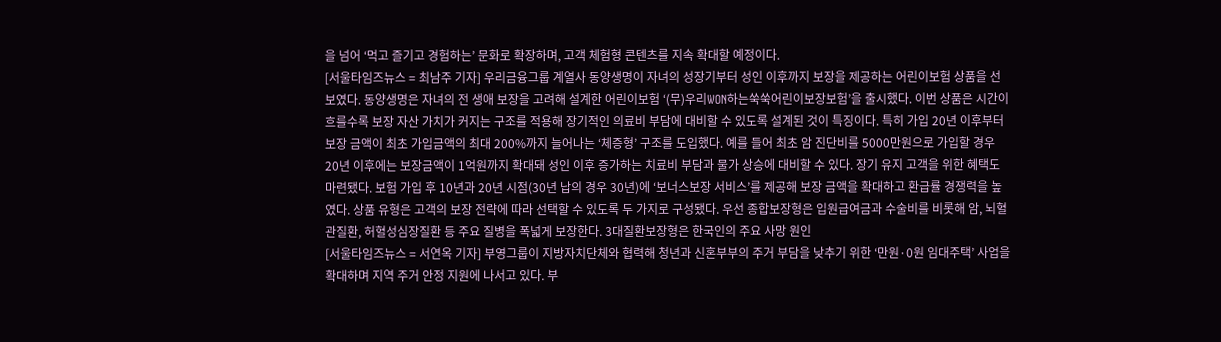을 넘어 ‘먹고 즐기고 경험하는’ 문화로 확장하며, 고객 체험형 콘텐츠를 지속 확대할 예정이다.
[서울타임즈뉴스 = 최남주 기자] 우리금융그룹 계열사 동양생명이 자녀의 성장기부터 성인 이후까지 보장을 제공하는 어린이보험 상품을 선보였다. 동양생명은 자녀의 전 생애 보장을 고려해 설계한 어린이보험 ‘(무)우리WON하는쑥쑥어린이보장보험’을 출시했다. 이번 상품은 시간이 흐를수록 보장 자산 가치가 커지는 구조를 적용해 장기적인 의료비 부담에 대비할 수 있도록 설계된 것이 특징이다. 특히 가입 20년 이후부터 보장 금액이 최초 가입금액의 최대 200%까지 늘어나는 ‘체증형’ 구조를 도입했다. 예를 들어 최초 암 진단비를 5000만원으로 가입할 경우 20년 이후에는 보장금액이 1억원까지 확대돼 성인 이후 증가하는 치료비 부담과 물가 상승에 대비할 수 있다. 장기 유지 고객을 위한 혜택도 마련됐다. 보험 가입 후 10년과 20년 시점(30년 납의 경우 30년)에 ‘보너스보장 서비스’를 제공해 보장 금액을 확대하고 환급률 경쟁력을 높였다. 상품 유형은 고객의 보장 전략에 따라 선택할 수 있도록 두 가지로 구성됐다. 우선 종합보장형은 입원급여금과 수술비를 비롯해 암, 뇌혈관질환, 허혈성심장질환 등 주요 질병을 폭넓게 보장한다. 3대질환보장형은 한국인의 주요 사망 원인
[서울타임즈뉴스 = 서연옥 기자] 부영그룹이 지방자치단체와 협력해 청년과 신혼부부의 주거 부담을 낮추기 위한 ‘만원·0원 임대주택’ 사업을 확대하며 지역 주거 안정 지원에 나서고 있다. 부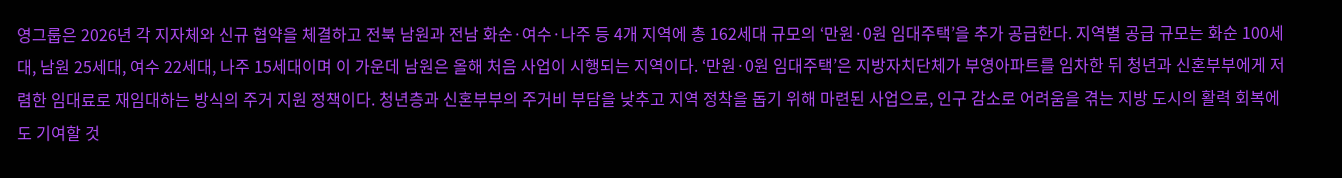영그룹은 2026년 각 지자체와 신규 협약을 체결하고 전북 남원과 전남 화순·여수·나주 등 4개 지역에 총 162세대 규모의 ‘만원·0원 임대주택’을 추가 공급한다. 지역별 공급 규모는 화순 100세대, 남원 25세대, 여수 22세대, 나주 15세대이며 이 가운데 남원은 올해 처음 사업이 시행되는 지역이다. ‘만원·0원 임대주택’은 지방자치단체가 부영아파트를 임차한 뒤 청년과 신혼부부에게 저렴한 임대료로 재임대하는 방식의 주거 지원 정책이다. 청년층과 신혼부부의 주거비 부담을 낮추고 지역 정착을 돕기 위해 마련된 사업으로, 인구 감소로 어려움을 겪는 지방 도시의 활력 회복에도 기여할 것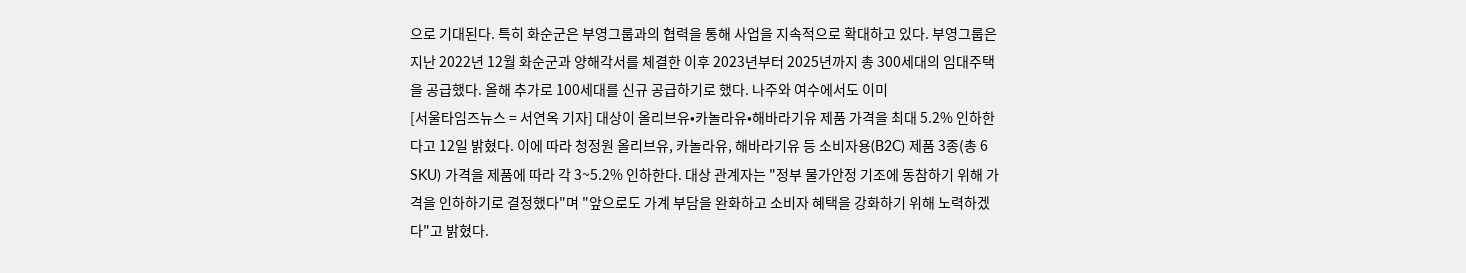으로 기대된다. 특히 화순군은 부영그룹과의 협력을 통해 사업을 지속적으로 확대하고 있다. 부영그룹은 지난 2022년 12월 화순군과 양해각서를 체결한 이후 2023년부터 2025년까지 총 300세대의 임대주택을 공급했다. 올해 추가로 100세대를 신규 공급하기로 했다. 나주와 여수에서도 이미
[서울타임즈뉴스 = 서연옥 기자] 대상이 올리브유•카놀라유•해바라기유 제품 가격을 최대 5.2% 인하한다고 12일 밝혔다. 이에 따라 청정원 올리브유, 카놀라유, 해바라기유 등 소비자용(B2C) 제품 3종(총 6 SKU) 가격을 제품에 따라 각 3~5.2% 인하한다. 대상 관계자는 "정부 물가안정 기조에 동참하기 위해 가격을 인하하기로 결정했다"며 "앞으로도 가계 부담을 완화하고 소비자 혜택을 강화하기 위해 노력하겠다"고 밝혔다.